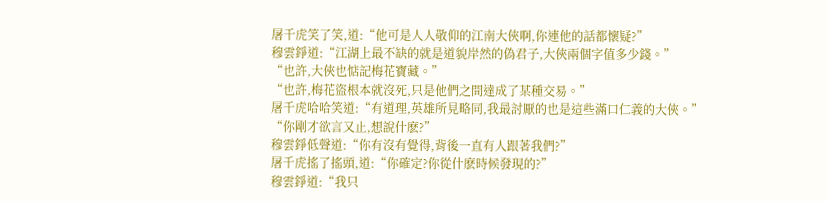屠千虎笑了笑,道:“他可是人人敬仰的江南大俠啊,你連他的話都懷疑?”
穆雲錚道:“江湖上最不缺的就是道貌岸然的偽君子,大俠兩個字值多少錢。”
“也許,大俠也惦記梅花寶藏。”
“也許,梅花盜根本就沒死,只是他們之間達成了某種交易。”
屠千虎哈哈笑道:“有道理,英雄所見略同,我最討厭的也是這些滿口仁義的大俠。”
“你剛才欲言又止,想說什麽?”
穆雲錚低聲道:“你有沒有覺得,背後一直有人跟著我們?”
屠千虎搖了搖頭,道:“你確定?你從什麽時候發現的?”
穆雲錚道:“我只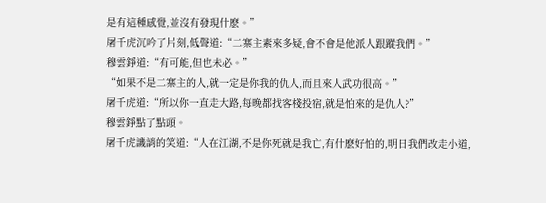是有這種感覺,並沒有發現什麽。”
屠千虎沉吟了片刻,低聲道:“二寨主素來多疑,會不會是他派人跟蹤我們。”
穆雲錚道:“有可能,但也未必。”
“如果不是二寨主的人,就一定是你我的仇人,而且來人武功很高。”
屠千虎道:“所以你一直走大路,每晚都找客棧投宿,就是怕來的是仇人?”
穆雲錚點了點頭。
屠千虎譏誚的笑道:“人在江湖,不是你死就是我亡,有什麽好怕的,明日我們改走小道,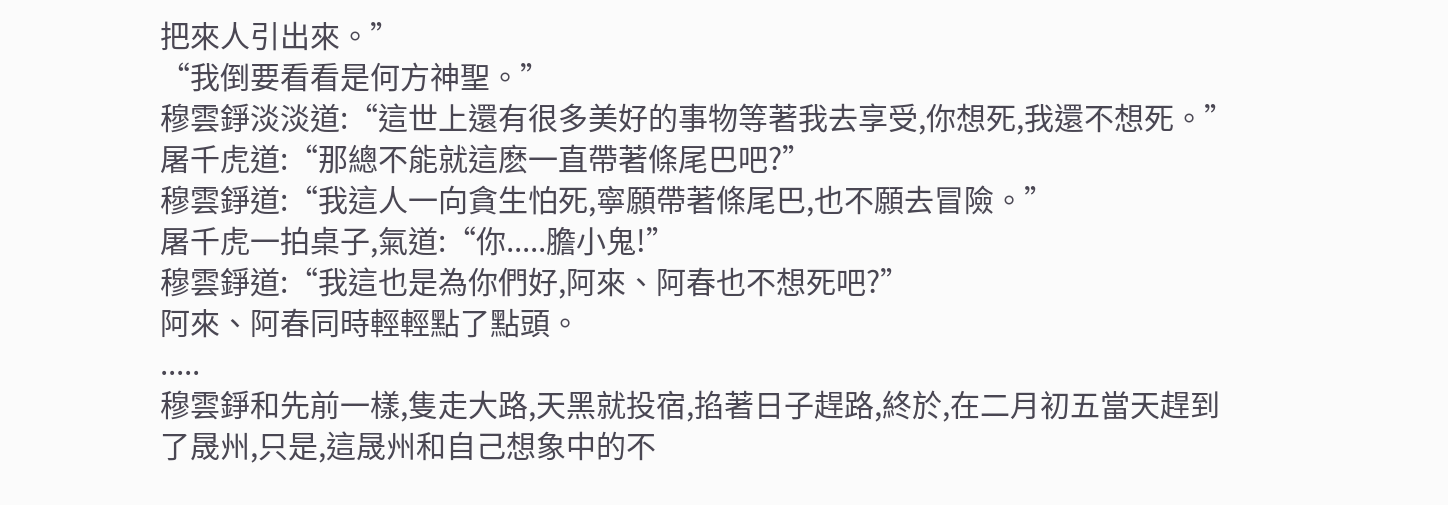把來人引出來。”
“我倒要看看是何方神聖。”
穆雲錚淡淡道:“這世上還有很多美好的事物等著我去享受,你想死,我還不想死。”
屠千虎道:“那總不能就這麽一直帶著條尾巴吧?”
穆雲錚道:“我這人一向貪生怕死,寧願帶著條尾巴,也不願去冒險。”
屠千虎一拍桌子,氣道:“你.....膽小鬼!”
穆雲錚道:“我這也是為你們好,阿來、阿春也不想死吧?”
阿來、阿春同時輕輕點了點頭。
.....
穆雲錚和先前一樣,隻走大路,天黑就投宿,掐著日子趕路,終於,在二月初五當天趕到了晟州,只是,這晟州和自己想象中的不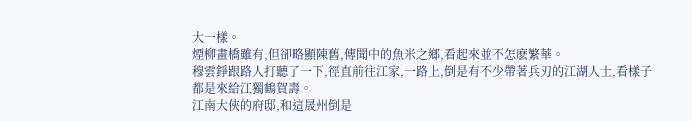大一樣。
煙柳畫橋雖有,但卻略顯陳舊,傳聞中的魚米之鄉,看起來並不怎麽繁華。
穆雲錚跟路人打聽了一下,徑直前往江家,一路上,倒是有不少帶著兵刃的江湖人士,看樣子都是來給江獨鶴賀壽。
江南大俠的府邸,和這晟州倒是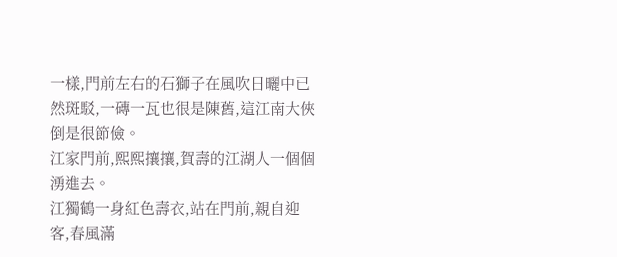一樣,門前左右的石獅子在風吹日曬中已然斑駁,一磚一瓦也很是陳舊,這江南大俠倒是很節儉。
江家門前,熙熙攘攘,賀壽的江湖人一個個湧進去。
江獨鶴一身紅色壽衣,站在門前,親自迎客,春風滿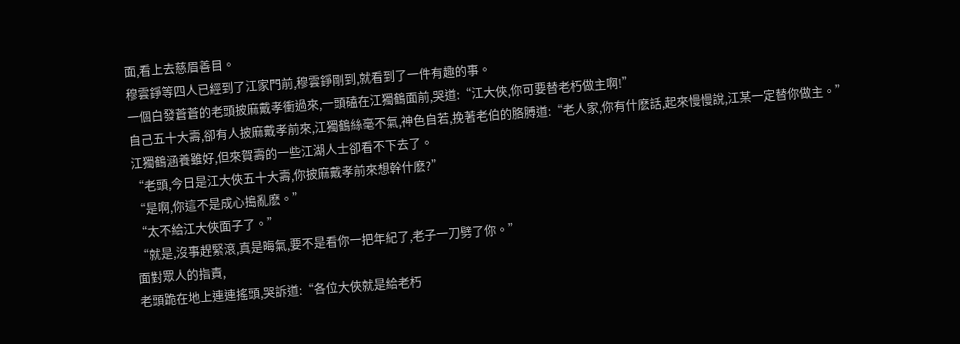面,看上去慈眉善目。
穆雲錚等四人已經到了江家門前,穆雲錚剛到,就看到了一件有趣的事。
一個白發蒼蒼的老頭披麻戴孝衝過來,一頭磕在江獨鶴面前,哭道:“江大俠,你可要替老朽做主啊!”
自己五十大壽,卻有人披麻戴孝前來,江獨鶴絲毫不氣,神色自若,挽著老伯的胳膊道:“老人家,你有什麽話,起來慢慢說,江某一定替你做主。”
江獨鶴涵養雖好,但來賀壽的一些江湖人士卻看不下去了。
“老頭,今日是江大俠五十大壽,你披麻戴孝前來想幹什麽?”
“是啊,你這不是成心搗亂麽。”
“太不給江大俠面子了。”
“就是,沒事趕緊滾,真是晦氣,要不是看你一把年紀了,老子一刀劈了你。”
面對眾人的指責,
老頭跪在地上連連搖頭,哭訴道:“各位大俠就是給老朽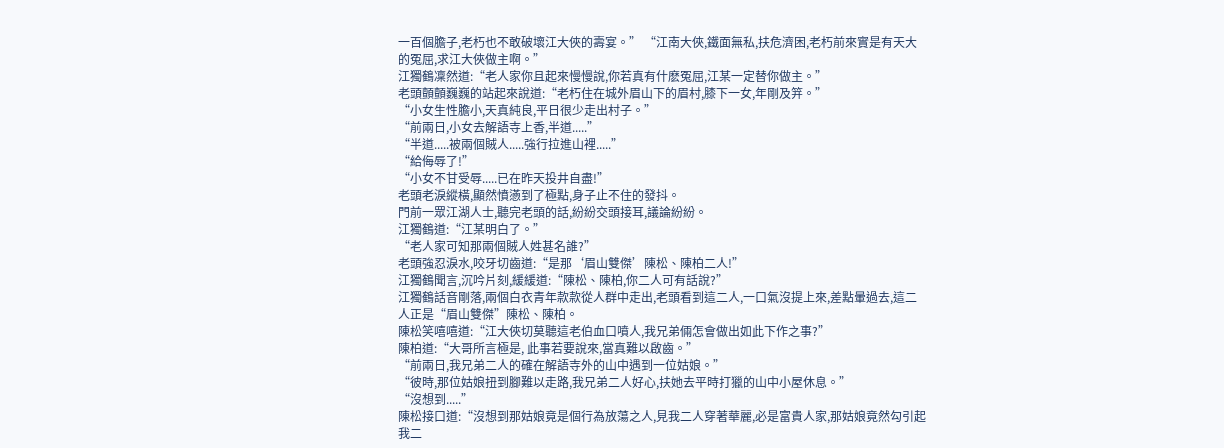一百個膽子,老朽也不敢破壞江大俠的壽宴。” “江南大俠,鐵面無私,扶危濟困,老朽前來實是有天大的冤屈,求江大俠做主啊。”
江獨鶴凜然道:“老人家你且起來慢慢說,你若真有什麽冤屈,江某一定替你做主。”
老頭顫顫巍巍的站起來說道:“老朽住在城外眉山下的眉村,膝下一女,年剛及笄。”
“小女生性膽小,天真純良,平日很少走出村子。”
“前兩日,小女去解語寺上香,半道.....”
“半道.....被兩個賊人.....強行拉進山裡.....”
“給侮辱了!”
“小女不甘受辱.....已在昨天投井自盡!”
老頭老淚縱橫,顯然憤懣到了極點,身子止不住的發抖。
門前一眾江湖人士,聽完老頭的話,紛紛交頭接耳,議論紛紛。
江獨鶴道:“江某明白了。”
“老人家可知那兩個賊人姓甚名誰?”
老頭強忍淚水,咬牙切齒道:“是那‘眉山雙傑’陳松、陳柏二人!”
江獨鶴聞言,沉吟片刻,緩緩道:“陳松、陳柏,你二人可有話說?”
江獨鶴話音剛落,兩個白衣青年款款從人群中走出,老頭看到這二人,一口氣沒提上來,差點暈過去,這二人正是“眉山雙傑”陳松、陳柏。
陳松笑嘻嘻道:“江大俠切莫聽這老伯血口噴人,我兄弟倆怎會做出如此下作之事?”
陳柏道:“大哥所言極是, 此事若要說來,當真難以啟齒。”
“前兩日,我兄弟二人的確在解語寺外的山中遇到一位姑娘。”
“彼時,那位姑娘扭到腳難以走路,我兄弟二人好心,扶她去平時打獵的山中小屋休息。”
“沒想到.....”
陳松接口道:“沒想到那姑娘竟是個行為放蕩之人,見我二人穿著華麗,必是富貴人家,那姑娘竟然勾引起我二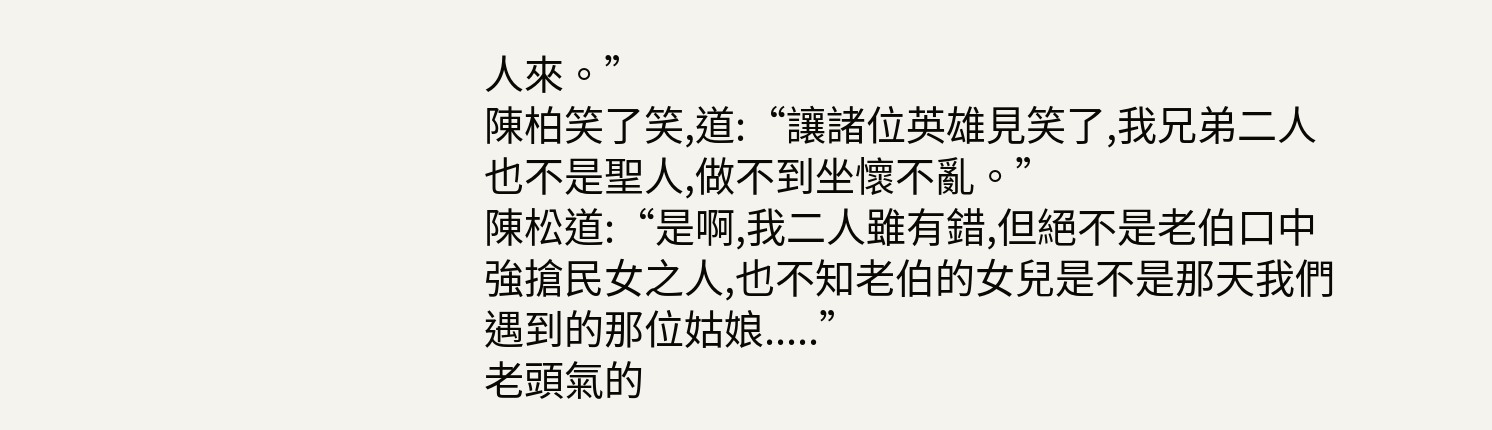人來。”
陳柏笑了笑,道:“讓諸位英雄見笑了,我兄弟二人也不是聖人,做不到坐懷不亂。”
陳松道:“是啊,我二人雖有錯,但絕不是老伯口中強搶民女之人,也不知老伯的女兒是不是那天我們遇到的那位姑娘.....”
老頭氣的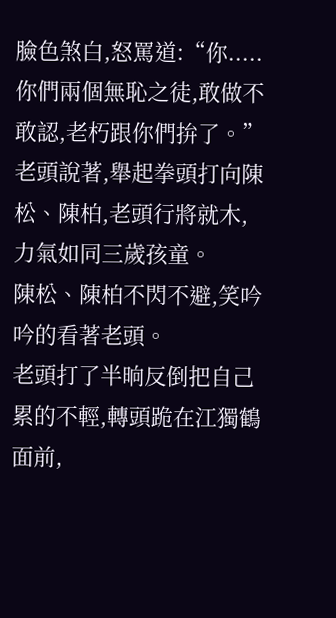臉色煞白,怒罵道:“你.....你們兩個無恥之徒,敢做不敢認,老朽跟你們拚了。”
老頭說著,舉起拳頭打向陳松、陳柏,老頭行將就木,力氣如同三歲孩童。
陳松、陳柏不閃不避,笑吟吟的看著老頭。
老頭打了半晌反倒把自己累的不輕,轉頭跪在江獨鶴面前,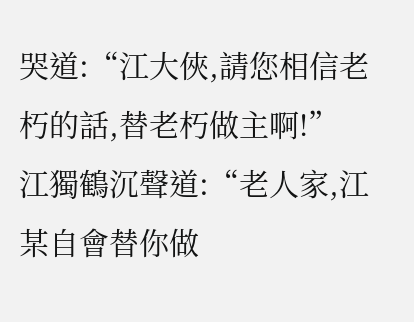哭道:“江大俠,請您相信老朽的話,替老朽做主啊!”
江獨鶴沉聲道:“老人家,江某自會替你做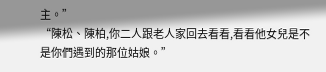主。”
“陳松、陳柏,你二人跟老人家回去看看,看看他女兒是不是你們遇到的那位姑娘。”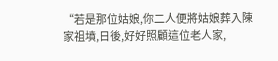“若是那位姑娘,你二人便將姑娘葬入陳家祖墳,日後,好好照顧這位老人家,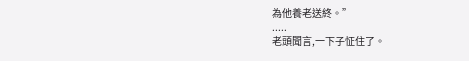為他養老送終。”
.....
老頭聞言,一下子怔住了。